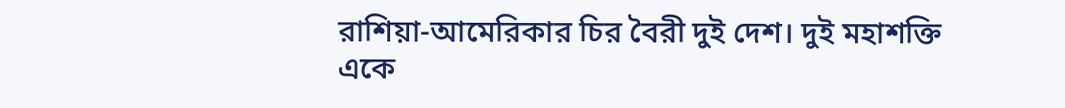রাশিয়া-আমেরিকার চির বৈরী দুই দেশ। দুই মহাশক্তি একে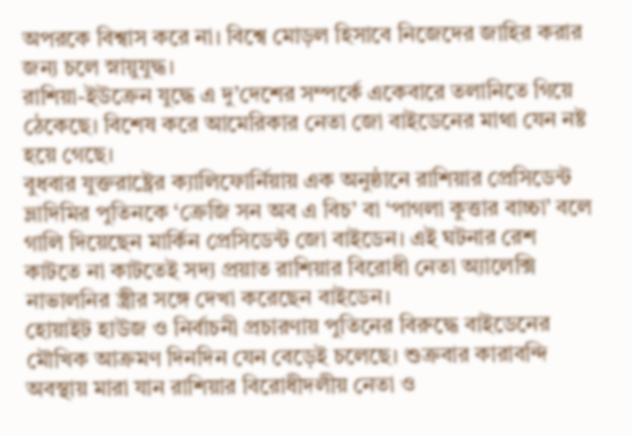অপরকে বিশ্বাস করে না। বিশ্বে মোড়ল হিসাবে নিজেদের জাহির করার জন্য চলে স্নায়ুযুদ্ধ।
রাশিয়া-ইউক্রেন যুদ্ধে এ দু’দেশের সম্পর্কে একেবারে তলানিতে গিয়ে ঠেকেছে। বিশেষ করে আমেরিকার নেতা জো বাইডেনের মাথা যেন নষ্ট হয়ে গেছে।
বুধবার যুক্তরাষ্ট্রের ক্যালিফোর্নিয়ায় এক অনুষ্ঠানে রাশিয়ার প্রেসিডেন্ট ভ্লাদিমির পুতিনকে ‘ক্রেজি সন অব এ বিচ’ বা ‘পাগলা কুত্তার বাচ্চা’ বলে গালি দিয়েছেন মার্কিন প্রেসিডেন্ট জো বাইডেন। এই ঘটনার রেশ কাটতে না কাটতেই সদ্য প্রয়াত রাশিয়ার বিরোধী নেতা অ্যালেক্সি নাভালনির স্ত্রীর সঙ্গে দেখা করেছেন বাইডেন।
হোয়াইট হাউজ ও নির্বাচনী প্রচারণায় পুতিনের বিরুদ্ধে বাইডেনের মৌখিক আক্রমণ দিনদিন যেন বেড়েই চলেছে। শুক্রবার কারাবন্দি অবস্থায় মারা যান রাশিয়ার বিরোধীদলীয় নেতা ও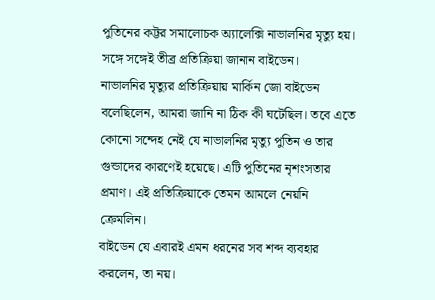পুতিনের কট্টর সমালোচক অ্যালেক্সি নাভালনির মৃত্যু হয়। সঙ্গে সঙ্গেই তীব্র প্রতিক্রিয়া জানান বাইডেন।
নাভালনির মৃত্যুর প্রতিক্রিয়ায় মার্কিন জো বাইডেন বলেছিলেন, আমরা জানি না ঠিক কী ঘটেছিল। তবে এতে কোনো সন্দেহ নেই যে নাভালনির মৃত্যু পুতিন ও তার গুন্ডাদের কারণেই হয়েছে। এটি পুতিনের নৃশংসতার প্রমাণ। এই প্রতিক্রিয়াকে তেমন আমলে নেয়নি ক্রেমলিন।
বাইডেন যে এবারই এমন ধরনের সব শব্দ ব্যবহার করলেন, তা নয়।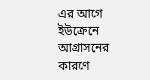এর আগে ইউক্রেনে আগ্রাসনের কারণে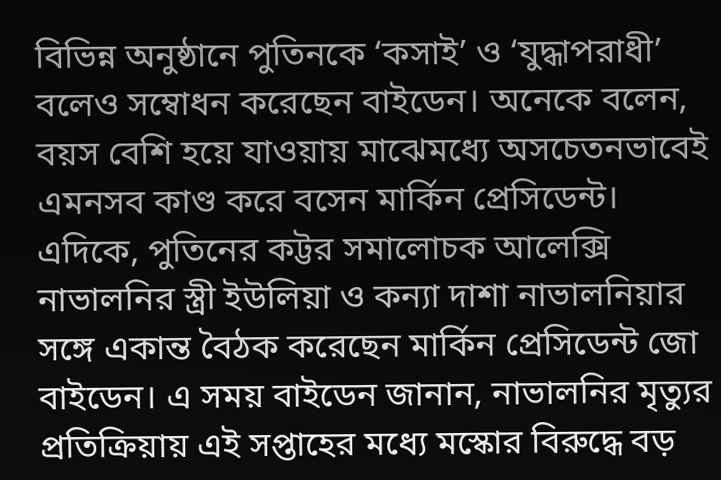বিভিন্ন অনুষ্ঠানে পুতিনকে ‘কসাই’ ও ‘যুদ্ধাপরাধী’ বলেও সম্বোধন করেছেন বাইডেন। অনেকে বলেন, বয়স বেশি হয়ে যাওয়ায় মাঝেমধ্যে অসচেতনভাবেই এমনসব কাণ্ড করে বসেন মার্কিন প্রেসিডেন্ট।
এদিকে, পুতিনের কট্টর সমালোচক আলেক্সি নাভালনির স্ত্রী ইউলিয়া ও কন্যা দাশা নাভালনিয়ার সঙ্গে একান্ত বৈঠক করেছেন মার্কিন প্রেসিডেন্ট জো বাইডেন। এ সময় বাইডেন জানান, নাভালনির মৃত্যুর প্রতিক্রিয়ায় এই সপ্তাহের মধ্যে মস্কোর বিরুদ্ধে বড়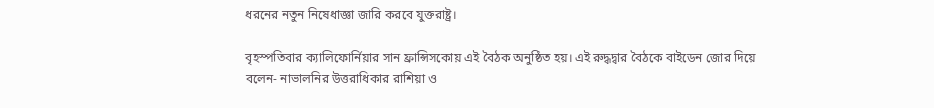ধরনের নতুন নিষেধাজ্ঞা জারি করবে যুক্তরাষ্ট্র।

বৃহস্পতিবার ক্যালিফোর্নিয়ার সান ফ্রান্সিসকোয় এই বৈঠক অনুষ্ঠিত হয়। এই রুদ্ধদ্বার বৈঠকে বাইডেন জোর দিয়ে বলেন- নাভালনির উত্তরাধিকার রাশিয়া ও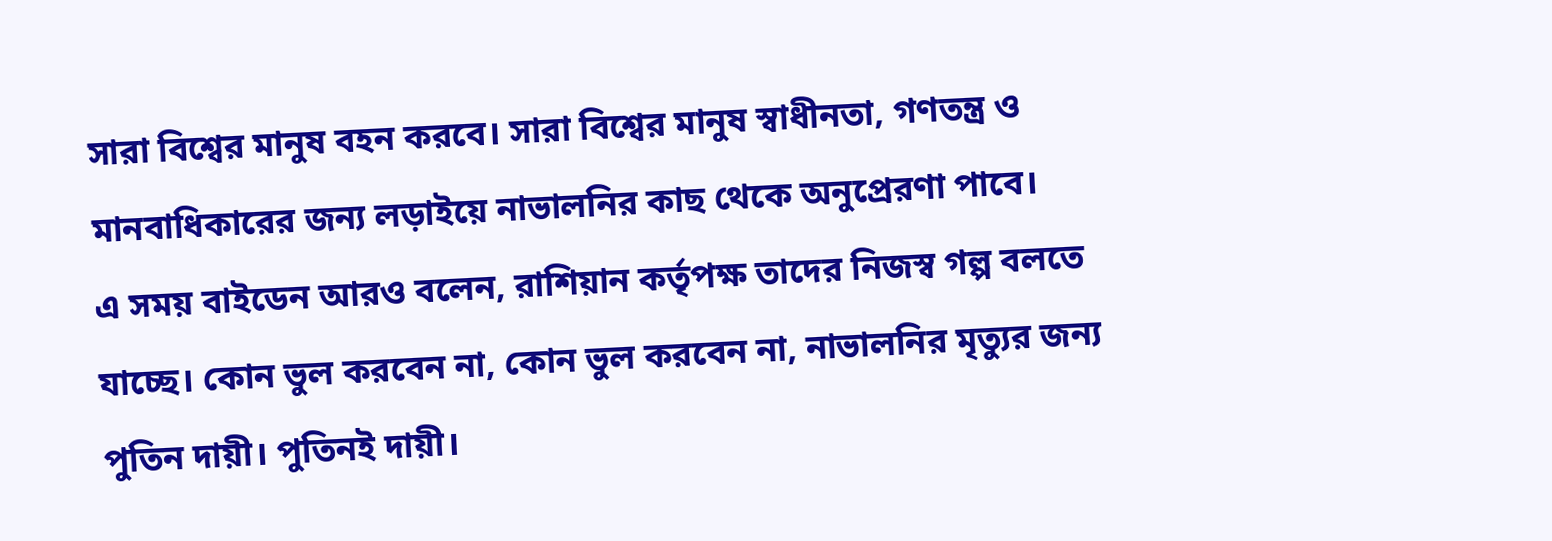সারা বিশ্বের মানুষ বহন করবে। সারা বিশ্বের মানুষ স্বাধীনতা, গণতন্ত্র ও মানবাধিকারের জন্য লড়াইয়ে নাভালনির কাছ থেকে অনুপ্রেরণা পাবে।
এ সময় বাইডেন আরও বলেন, রাশিয়ান কর্তৃপক্ষ তাদের নিজস্ব গল্প বলতে যাচ্ছে। কোন ভুল করবেন না, কোন ভুল করবেন না, নাভালনির মৃত্যুর জন্য পুতিন দায়ী। পুতিনই দায়ী।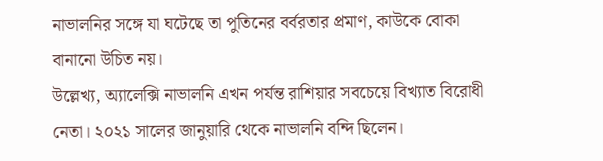নাভালনির সঙ্গে যা ঘটেছে তা পুতিনের বর্বরতার প্রমাণ, কাউকে বোকা বানানো উচিত নয়।
উল্লেখ্য, অ্যালেক্সি নাভালনি এখন পর্যন্ত রাশিয়ার সবচেয়ে বিখ্যাত বিরোধী নেতা। ২০২১ সালের জানুয়ারি থেকে নাভালনি বন্দি ছিলেন।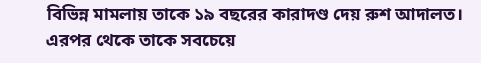বিভিন্ন মামলায় তাকে ১৯ বছরের কারাদণ্ড দেয় রুশ আদালত। এরপর থেকে তাকে সবচেয়ে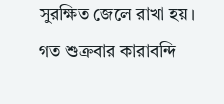সুরক্ষিত জেলে রাখা হয়। গত শুক্রবার কারাবন্দি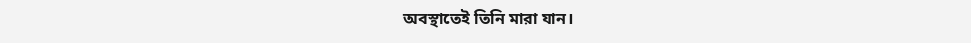অবস্থাতেই তিনি মারা যান।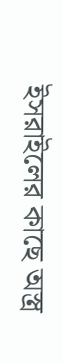ইসরাইলের কাছে অস্ত্র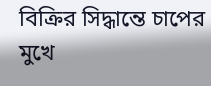বিক্রির সিদ্ধান্তে চাপের মুখে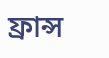ফ্রান্স